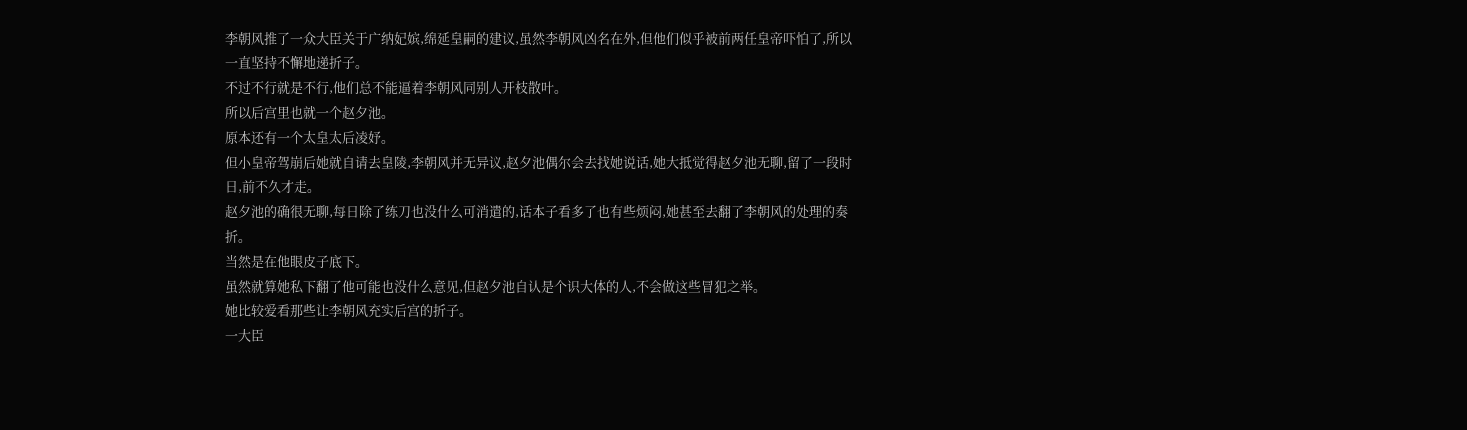李朝风推了一众大臣关于广纳妃嫔,绵延皇嗣的建议,虽然李朝风凶名在外,但他们似乎被前两任皇帝吓怕了,所以一直坚持不懈地递折子。
不过不行就是不行,他们总不能逼着李朝风同别人开枝散叶。
所以后宫里也就一个赵夕池。
原本还有一个太皇太后凌妤。
但小皇帝驾崩后她就自请去皇陵,李朝风并无异议,赵夕池偶尔会去找她说话,她大抵觉得赵夕池无聊,留了一段时日,前不久才走。
赵夕池的确很无聊,每日除了练刀也没什么可消遣的,话本子看多了也有些烦闷,她甚至去翻了李朝风的处理的奏折。
当然是在他眼皮子底下。
虽然就算她私下翻了他可能也没什么意见,但赵夕池自认是个识大体的人,不会做这些冒犯之举。
她比较爱看那些让李朝风充实后宫的折子。
一大臣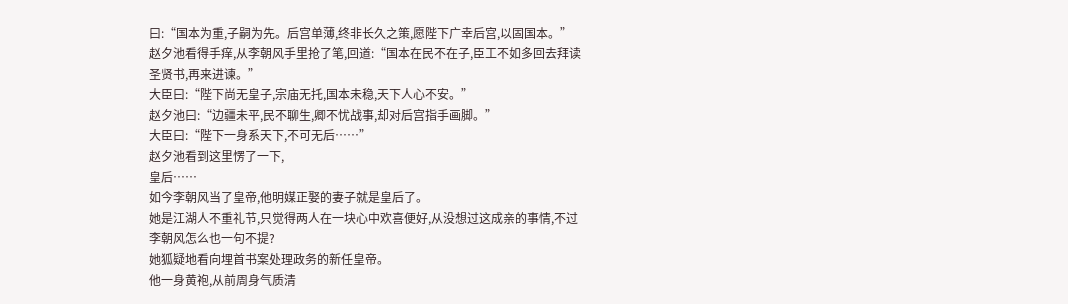曰:“国本为重,子嗣为先。后宫单薄,终非长久之策,愿陛下广幸后宫,以固国本。”
赵夕池看得手痒,从李朝风手里抢了笔,回道:“国本在民不在子,臣工不如多回去拜读圣贤书,再来进谏。”
大臣曰:“陛下尚无皇子,宗庙无托,国本未稳,天下人心不安。”
赵夕池曰:“边疆未平,民不聊生,卿不忧战事,却对后宫指手画脚。”
大臣曰:“陛下一身系天下,不可无后……”
赵夕池看到这里愣了一下,
皇后……
如今李朝风当了皇帝,他明媒正娶的妻子就是皇后了。
她是江湖人不重礼节,只觉得两人在一块心中欢喜便好,从没想过这成亲的事情,不过李朝风怎么也一句不提?
她狐疑地看向埋首书案处理政务的新任皇帝。
他一身黄袍,从前周身气质清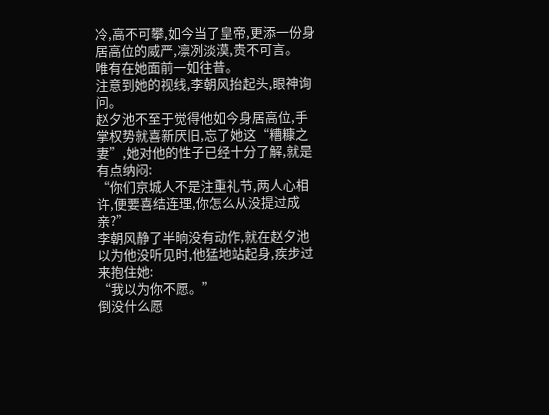冷,高不可攀,如今当了皇帝,更添一份身居高位的威严,凛冽淡漠,贵不可言。
唯有在她面前一如往昔。
注意到她的视线,李朝风抬起头,眼神询问。
赵夕池不至于觉得他如今身居高位,手掌权势就喜新厌旧,忘了她这“糟糠之妻”,她对他的性子已经十分了解,就是有点纳闷:
“你们京城人不是注重礼节,两人心相许,便要喜结连理,你怎么从没提过成亲?”
李朝风静了半晌没有动作,就在赵夕池以为他没听见时,他猛地站起身,疾步过来抱住她:
“我以为你不愿。”
倒没什么愿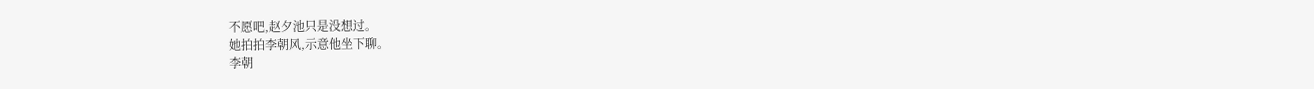不愿吧,赵夕池只是没想过。
她拍拍李朝风,示意他坐下聊。
李朝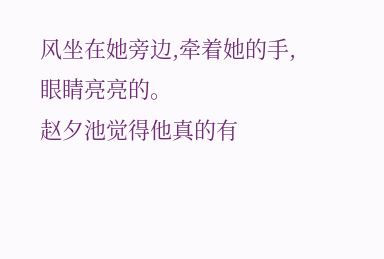风坐在她旁边,牵着她的手,眼睛亮亮的。
赵夕池觉得他真的有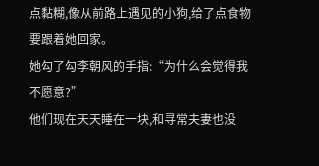点黏糊,像从前路上遇见的小狗,给了点食物要跟着她回家。
她勾了勾李朝风的手指:“为什么会觉得我不愿意?”
他们现在天天睡在一块,和寻常夫妻也没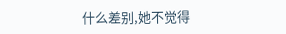什么差别,她不觉得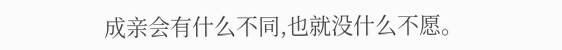成亲会有什么不同,也就没什么不愿。